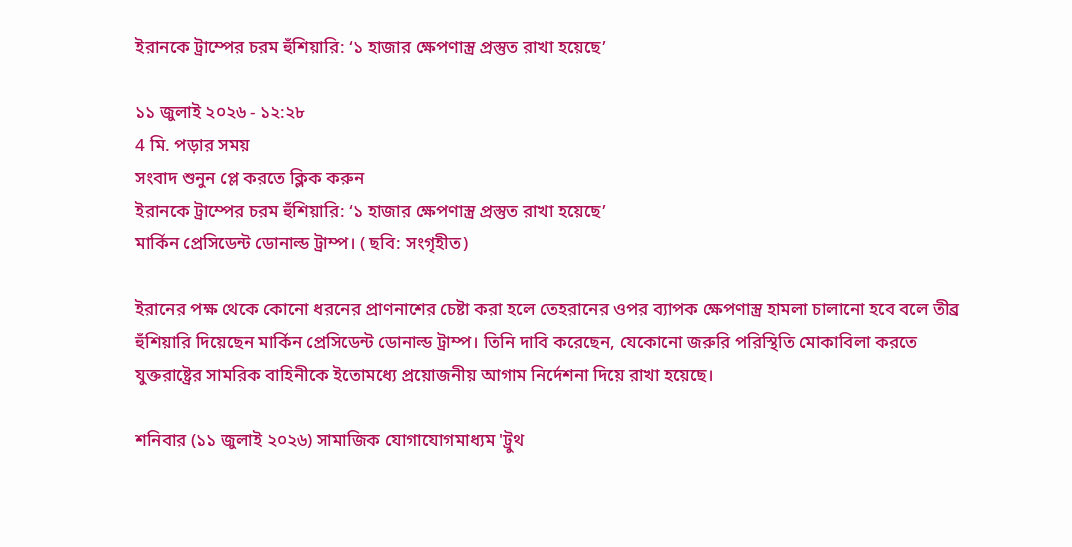ইরানকে ট্রাম্পের চরম হুঁশিয়ারি: ‘১ হাজার ক্ষেপণাস্ত্র প্রস্তুত রাখা হয়েছে’

১১ জুলাই ২০২৬ - ১২:২৮
4 মি. পড়ার সময়
সংবাদ শুনুন প্লে করতে ক্লিক করুন
ইরানকে ট্রাম্পের চরম হুঁশিয়ারি: ‘১ হাজার ক্ষেপণাস্ত্র প্রস্তুত রাখা হয়েছে’
মার্কিন প্রেসিডেন্ট ডোনাল্ড ট্রাম্প। ( ছবি: সংগৃহীত)

ইরানের পক্ষ থেকে কোনো ধরনের প্রাণনাশের চেষ্টা করা হলে তেহরানের ওপর ব্যাপক ক্ষেপণাস্ত্র হামলা চালানো হবে বলে তীব্র হুঁশিয়ারি দিয়েছেন মার্কিন প্রেসিডেন্ট ডোনাল্ড ট্রাম্প। তিনি দাবি করেছেন, যেকোনো জরুরি পরিস্থিতি মোকাবিলা করতে যুক্তরাষ্ট্রের সামরিক বাহিনীকে ইতোমধ্যে প্রয়োজনীয় আগাম নির্দেশনা দিয়ে রাখা হয়েছে।

শনিবার (১১ জুলাই ২০২৬) সামাজিক যোগাযোগমাধ্যম 'ট্রুথ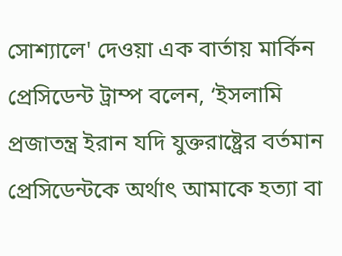সোশ্যালে' দেওয়া এক বার্তায় মার্কিন প্রেসিডেন্ট ট্রাম্প বলেন, ‘ইসলামি প্রজাতন্ত্র ইরান যদি যুক্তরাষ্ট্রের বর্তমান প্রেসিডেন্টকে অর্থাৎ আমাকে হত্যা বা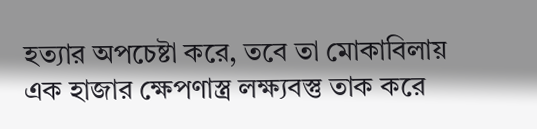হত্যার অপচেষ্টা করে, তবে তা মোকাবিলায় এক হাজার ক্ষেপণাস্ত্র লক্ষ্যবস্তু তাক করে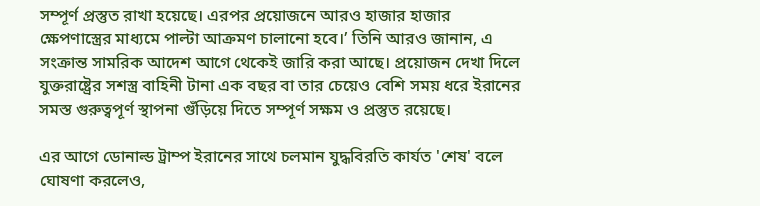সম্পূর্ণ প্রস্তুত রাখা হয়েছে। এরপর প্রয়োজনে আরও হাজার হাজার ক্ষেপণাস্ত্রের মাধ্যমে পাল্টা আক্রমণ চালানো হবে।’ তিনি আরও জানান, এ সংক্রান্ত সামরিক আদেশ আগে থেকেই জারি করা আছে। প্রয়োজন দেখা দিলে যুক্তরাষ্ট্রের সশস্ত্র বাহিনী টানা এক বছর বা তার চেয়েও বেশি সময় ধরে ইরানের সমস্ত গুরুত্বপূর্ণ স্থাপনা গুঁড়িয়ে দিতে সম্পূর্ণ সক্ষম ও প্রস্তুত রয়েছে।

এর আগে ডোনাল্ড ট্রাম্প ইরানের সাথে চলমান যুদ্ধবিরতি কার্যত 'শেষ' বলে ঘোষণা করলেও,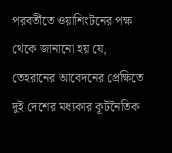পরবর্তীতে ওয়াশিংটনের পক্ষ থেকে জানানো হয় যে, তেহরানের আবেদনের প্রেক্ষিতে দুই দেশের মধ্যকার কূটনৈতিক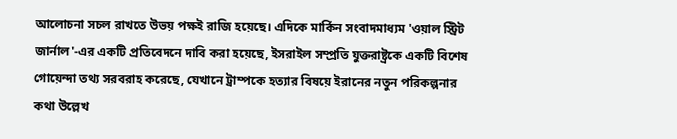আলোচনা সচল রাখতে উভয় পক্ষই রাজি হয়েছে। এদিকে মার্কিন সংবাদমাধ্যম 'ওয়াল স্ট্রিট জার্নাল'-এর একটি প্রতিবেদনে দাবি করা হয়েছে, ইসরাইল সম্প্রতি যুক্তরাষ্ট্রকে একটি বিশেষ গোয়েন্দা তথ্য সরবরাহ করেছে, যেখানে ট্রাম্পকে হত্যার বিষয়ে ইরানের নতুন পরিকল্পনার কথা উল্লেখ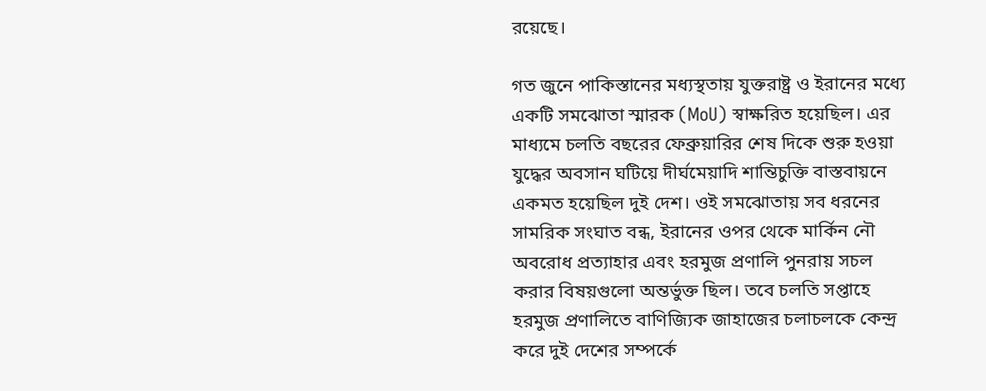রয়েছে।

গত জুনে পাকিস্তানের মধ্যস্থতায় যুক্তরাষ্ট্র ও ইরানের মধ্যে একটি সমঝোতা স্মারক (MoU) স্বাক্ষরিত হয়েছিল। এর মাধ্যমে চলতি বছরের ফেব্রুয়ারির শেষ দিকে শুরু হওয়া যুদ্ধের অবসান ঘটিয়ে দীর্ঘমেয়াদি শান্তিচুক্তি বাস্তবায়নে একমত হয়েছিল দুই দেশ। ওই সমঝোতায় সব ধরনের সামরিক সংঘাত বন্ধ, ইরানের ওপর থেকে মার্কিন নৌ অবরোধ প্রত্যাহার এবং হরমুজ প্রণালি পুনরায় সচল করার বিষয়গুলো অন্তর্ভুক্ত ছিল। তবে চলতি সপ্তাহে হরমুজ প্রণালিতে বাণিজ্যিক জাহাজের চলাচলকে কেন্দ্র করে দুই দেশের সম্পর্কে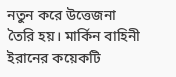নতুন করে উত্তেজনা তৈরি হয়। মার্কিন বাহিনী ইরানের কয়েকটি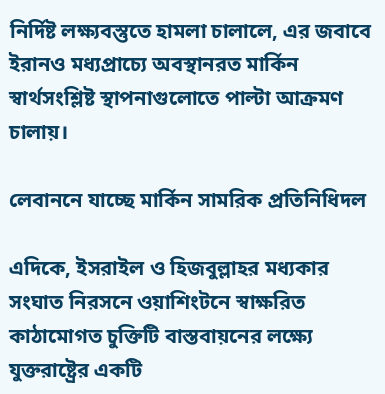নির্দিষ্ট লক্ষ্যবস্তুতে হামলা চালালে, এর জবাবে ইরানও মধ্যপ্রাচ্যে অবস্থানরত মার্কিন স্বার্থসংশ্লিষ্ট স্থাপনাগুলোতে পাল্টা আক্রমণ চালায়।

লেবাননে যাচ্ছে মার্কিন সামরিক প্রতিনিধিদল

এদিকে, ইসরাইল ও হিজবুল্লাহর মধ্যকার সংঘাত নিরসনে ওয়াশিংটনে স্বাক্ষরিত কাঠামোগত চুক্তিটি বাস্তবায়নের লক্ষ্যে যুক্তরাষ্ট্রের একটি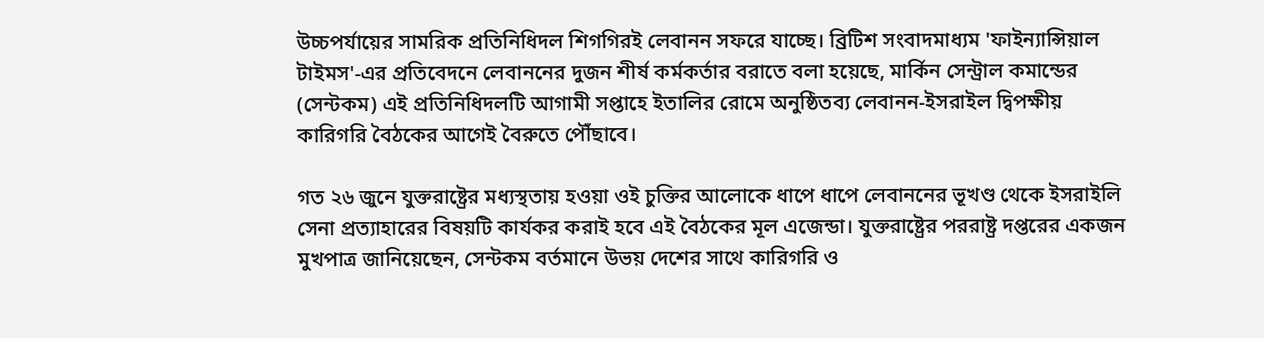উচ্চপর্যায়ের সামরিক প্রতিনিধিদল শিগগিরই লেবানন সফরে যাচ্ছে। ব্রিটিশ সংবাদমাধ্যম 'ফাইন্যান্সিয়াল টাইমস'-এর প্রতিবেদনে লেবাননের দুজন শীর্ষ কর্মকর্তার বরাতে বলা হয়েছে, মার্কিন সেন্ট্রাল কমান্ডের (সেন্টকম) এই প্রতিনিধিদলটি আগামী সপ্তাহে ইতালির রোমে অনুষ্ঠিতব্য লেবানন-ইসরাইল দ্বিপক্ষীয় কারিগরি বৈঠকের আগেই বৈরুতে পৌঁছাবে।

গত ২৬ জুনে যুক্তরাষ্ট্রের মধ্যস্থতায় হওয়া ওই চুক্তির আলোকে ধাপে ধাপে লেবাননের ভূখণ্ড থেকে ইসরাইলি সেনা প্রত্যাহারের বিষয়টি কার্যকর করাই হবে এই বৈঠকের মূল এজেন্ডা। যুক্তরাষ্ট্রের পররাষ্ট্র দপ্তরের একজন মুখপাত্র জানিয়েছেন, সেন্টকম বর্তমানে উভয় দেশের সাথে কারিগরি ও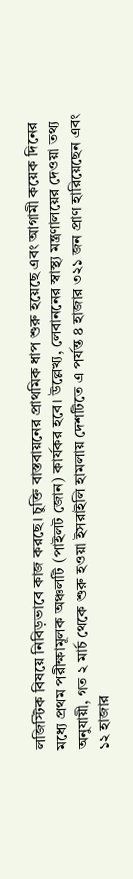লজিস্টিক বিষয়ে নিবিড়ভাবে কাজ করছে। চুক্তি বাস্তবায়নের প্রাথমিক ধাপ শুরু হয়েছে এবং আগামী কয়েক দিনের মধ্যে প্রথম পরীক্ষামূলক অঞ্চলটি (পাইলট জোন) কার্যকর হবে। উল্লেখ্য, লেবাননের স্বাস্থ্য মন্ত্রণালয়ের দেওয়া তথ্য অনুযায়ী, গত ২ মার্চ থেকে শুরু হওয়া ইসরাইলি হামলায় দেশটিতে এ পর্যন্ত ৪ হাজার ৩২১ জন প্রাণ হারিয়েছেন এবং ১২ হাজার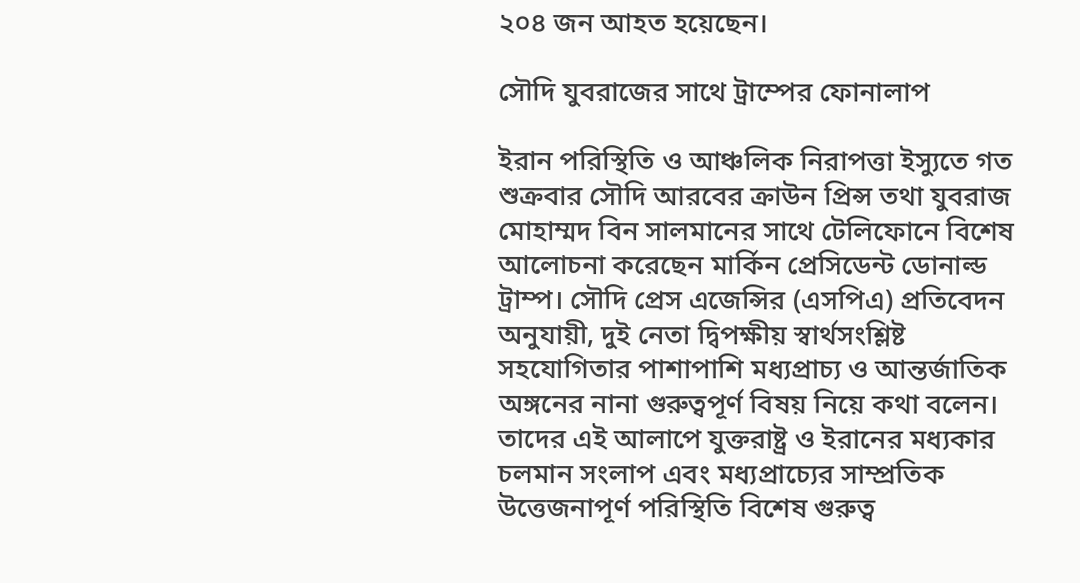২০৪ জন আহত হয়েছেন।

সৌদি যুবরাজের সাথে ট্রাম্পের ফোনালাপ

ইরান পরিস্থিতি ও আঞ্চলিক নিরাপত্তা ইস্যুতে গত শুক্রবার সৌদি আরবের ক্রাউন প্রিন্স তথা যুবরাজ মোহাম্মদ বিন সালমানের সাথে টেলিফোনে বিশেষ আলোচনা করেছেন মার্কিন প্রেসিডেন্ট ডোনাল্ড ট্রাম্প। সৌদি প্রেস এজেন্সির (এসপিএ) প্রতিবেদন অনুযায়ী, দুই নেতা দ্বিপক্ষীয় স্বার্থসংশ্লিষ্ট সহযোগিতার পাশাপাশি মধ্যপ্রাচ্য ও আন্তর্জাতিক অঙ্গনের নানা গুরুত্বপূর্ণ বিষয় নিয়ে কথা বলেন। তাদের এই আলাপে যুক্তরাষ্ট্র ও ইরানের মধ্যকার চলমান সংলাপ এবং মধ্যপ্রাচ্যের সাম্প্রতিক উত্তেজনাপূর্ণ পরিস্থিতি বিশেষ গুরুত্ব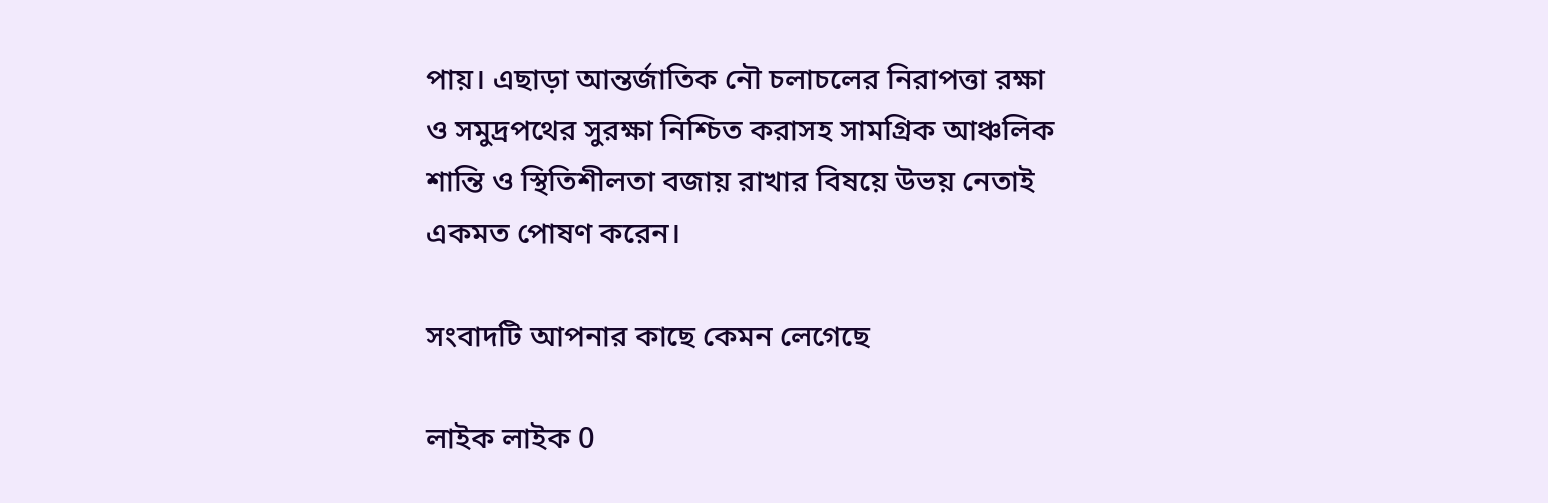পায়। এছাড়া আন্তর্জাতিক নৌ চলাচলের নিরাপত্তা রক্ষা ও সমুদ্রপথের সুরক্ষা নিশ্চিত করাসহ সামগ্রিক আঞ্চলিক শান্তি ও স্থিতিশীলতা বজায় রাখার বিষয়ে উভয় নেতাই একমত পোষণ করেন।

সংবাদটি আপনার কাছে কেমন লেগেছে

লাইক লাইক 0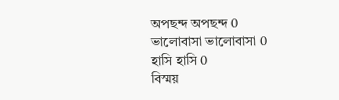অপছন্দ অপছন্দ 0
ভালোবাসা ভালোবাসা 0
হাসি হাসি 0
বিস্ময়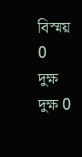বিস্ময় 0
দুক্ষ দুক্ষ 0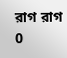রাগ রাগ 0